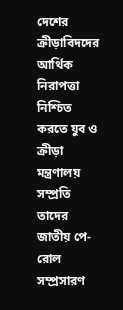দেশের ক্রীড়াবিদদের আর্থিক নিরাপত্তা নিশ্চিত করতে যুব ও ক্রীড়া মন্ত্রণালয় সম্প্রতি তাদের জাতীয় পে-রোল সম্প্রসারণ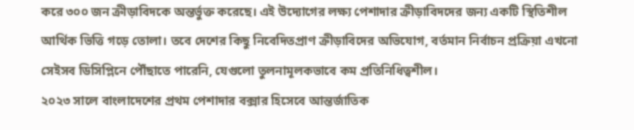করে ৩০০ জন ক্রীড়াবিদকে অন্তর্ভুক্ত করেছে। এই উদ্যোগের লক্ষ্য পেশাদার ক্রীড়াবিদদের জন্য একটি স্থিতিশীল আর্থিক ভিত্তি গড়ে তোলা। তবে দেশের কিছু নিবেদিতপ্রাণ ক্রীড়াবিদের অভিযোগ, বর্তমান নির্বাচন প্রক্রিয়া এখনো সেইসব ডিসিপ্লিনে পৌঁছাতে পারেনি, যেগুলো তুলনামূলকভাবে কম প্রতিনিধিত্বশীল।
২০২৩ সালে বাংলাদেশের প্রথম পেশাদার বক্সার হিসেবে আন্তর্জাতিক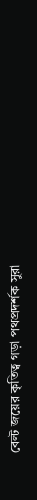বেল্ট জয়ের কৃতিত্ব গড়া পথপ্রদর্শক সুরা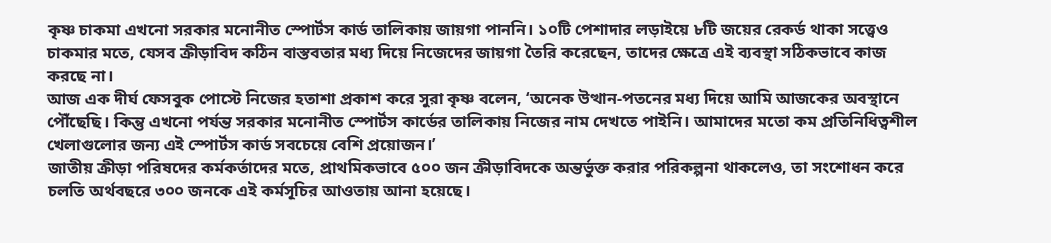কৃষ্ণ চাকমা এখনো সরকার মনোনীত স্পোর্টস কার্ড তালিকায় জায়গা পাননি। ১০টি পেশাদার লড়াইয়ে ৮টি জয়ের রেকর্ড থাকা সত্ত্বেও চাকমার মতে, যেসব ক্রীড়াবিদ কঠিন বাস্তবতার মধ্য দিয়ে নিজেদের জায়গা তৈরি করেছেন, তাদের ক্ষেত্রে এই ব্যবস্থা সঠিকভাবে কাজ করছে না।
আজ এক দীর্ঘ ফেসবুক পোস্টে নিজের হতাশা প্রকাশ করে সুরা কৃষ্ণ বলেন, ‘অনেক উত্থান-পতনের মধ্য দিয়ে আমি আজকের অবস্থানে পৌঁছেছি। কিন্তু এখনো পর্যন্ত সরকার মনোনীত স্পোর্টস কার্ডের তালিকায় নিজের নাম দেখতে পাইনি। আমাদের মতো কম প্রতিনিধিত্বশীল খেলাগুলোর জন্য এই স্পোর্টস কার্ড সবচেয়ে বেশি প্রয়োজন।’
জাতীয় ক্রীড়া পরিষদের কর্মকর্তাদের মতে, প্রাথমিকভাবে ৫০০ জন ক্রীড়াবিদকে অন্তর্ভুক্ত করার পরিকল্পনা থাকলেও, তা সংশোধন করে চলতি অর্থবছরে ৩০০ জনকে এই কর্মসূচির আওতায় আনা হয়েছে।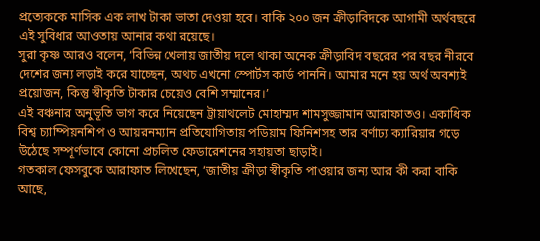প্রত্যেককে মাসিক এক লাখ টাকা ভাতা দেওয়া হবে। বাকি ২০০ জন ক্রীড়াবিদকে আগামী অর্থবছরে এই সুবিধার আওতায় আনার কথা রয়েছে।
সুরা কৃষ্ণ আরও বলেন, ‘বিভিন্ন খেলায় জাতীয় দলে থাকা অনেক ক্রীড়াবিদ বছরের পর বছর নীরবে দেশের জন্য লড়াই করে যাচ্ছেন, অথচ এখনো স্পোর্টস কার্ড পাননি। আমার মনে হয় অর্থ অবশ্যই প্রয়োজন, কিন্তু স্বীকৃতি টাকার চেয়েও বেশি সম্মানের।’
এই বঞ্চনার অনুভূতি ভাগ করে নিয়েছেন ট্রায়াথলেট মোহাম্মদ শামসুজ্জামান আরাফাতও। একাধিক বিশ্ব চ্যাম্পিয়নশিপ ও আয়রনম্যান প্রতিযোগিতায় পডিয়াম ফিনিশসহ তার বর্ণাঢ্য ক্যারিয়ার গড়ে উঠেছে সম্পূর্ণভাবে কোনো প্রচলিত ফেডারেশনের সহায়তা ছাড়াই।
গতকাল ফেসবুকে আরাফাত লিখেছেন, ‘জাতীয় ক্রীড়া স্বীকৃতি পাওয়ার জন্য আর কী করা বাকি আছে,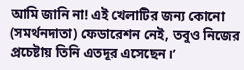আমি জানি না! এই খেলাটির জন্য কোনো (সমর্থনদাতা) ফেডারেশন নেই, তবুও নিজের প্রচেষ্টায় তিনি এতদূর এসেছেন।’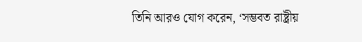তিনি আরও যোগ করেন, ‘সম্ভবত রাষ্ট্রীয়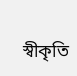স্বীকৃতি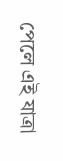পেলে এই যাত্রা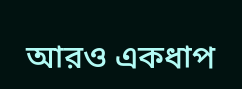আরও একধাপ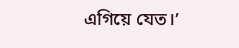এগিয়ে যেত।’